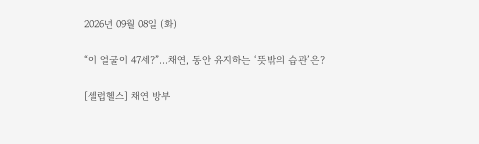2026년 09월 08일 (화)

“이 얼굴이 47세?”…채연, 동안 유지하는 ‘뜻밖의 습관’은?

[셀럽헬스] 채연 방부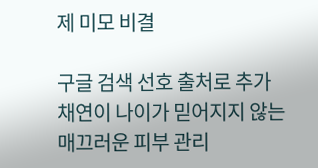제 미모 비결

구글 검색 선호 출처로 추가
채연이 나이가 믿어지지 않는 매끄러운 피부 관리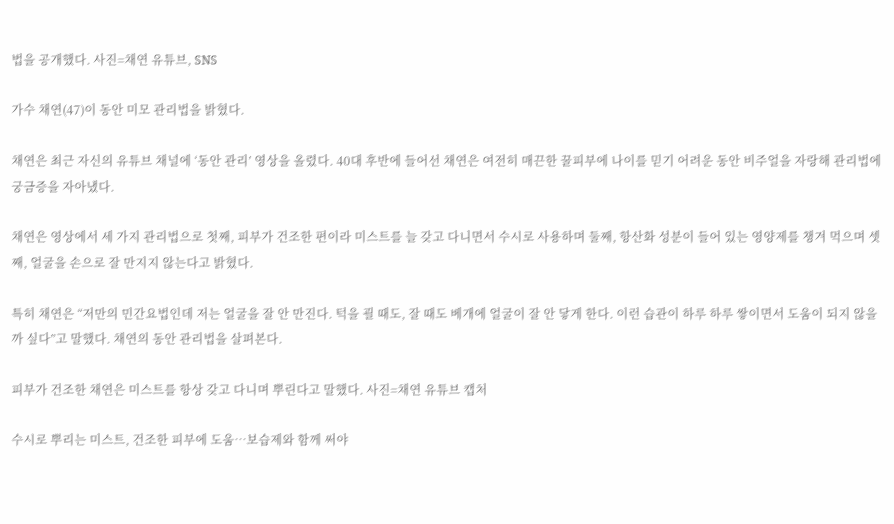법을 공개했다. 사진=채연 유튜브, SNS

가수 채연(47)이 동안 미모 관리법을 밝혔다.

채연은 최근 자신의 유튜브 채널에 ‘동안 관리’ 영상을 올렸다. 40대 후반에 들어선 채연은 여전히 매끈한 꿀피부에 나이를 믿기 어려운 동안 비주얼을 자랑해 관리법에 궁금증을 자아냈다.

채연은 영상에서 세 가지 관리법으로 첫째, 피부가 건조한 편이라 미스트를 늘 갖고 다니면서 수시로 사용하며 둘째, 항산화 성분이 들어 있는 영양제를 챙겨 먹으며 셋째, 얼굴을 손으로 잘 만지지 않는다고 밝혔다.

특히 채연은 “저만의 민간요법인데 저는 얼굴을 잘 안 만진다. 턱을 괼 때도, 잘 때도 베개에 얼굴이 잘 안 닿게 한다. 이런 습관이 하루 하루 쌓이면서 도움이 되지 않을까 싶다”고 말했다. 채연의 동안 관리법을 살펴본다.

피부가 건조한 채연은 미스트를 항상 갖고 다니며 뿌린다고 말했다. 사진=채연 유튜브 캡처

수시로 뿌리는 미스트, 건조한 피부에 도움…보습제와 함께 써야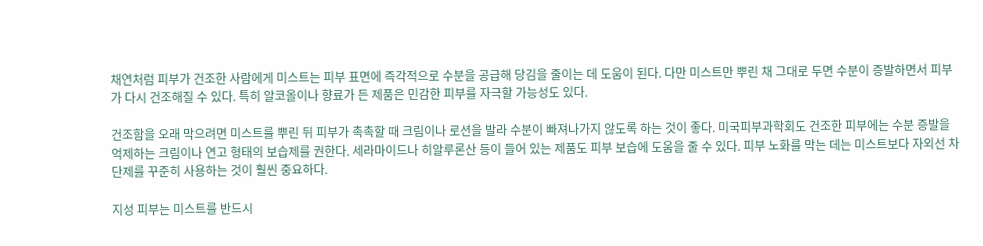채연처럼 피부가 건조한 사람에게 미스트는 피부 표면에 즉각적으로 수분을 공급해 당김을 줄이는 데 도움이 된다. 다만 미스트만 뿌린 채 그대로 두면 수분이 증발하면서 피부가 다시 건조해질 수 있다. 특히 알코올이나 향료가 든 제품은 민감한 피부를 자극할 가능성도 있다.

건조함을 오래 막으려면 미스트를 뿌린 뒤 피부가 촉촉할 때 크림이나 로션을 발라 수분이 빠져나가지 않도록 하는 것이 좋다. 미국피부과학회도 건조한 피부에는 수분 증발을 억제하는 크림이나 연고 형태의 보습제를 권한다. 세라마이드나 히알루론산 등이 들어 있는 제품도 피부 보습에 도움을 줄 수 있다. 피부 노화를 막는 데는 미스트보다 자외선 차단제를 꾸준히 사용하는 것이 훨씬 중요하다.

지성 피부는 미스트를 반드시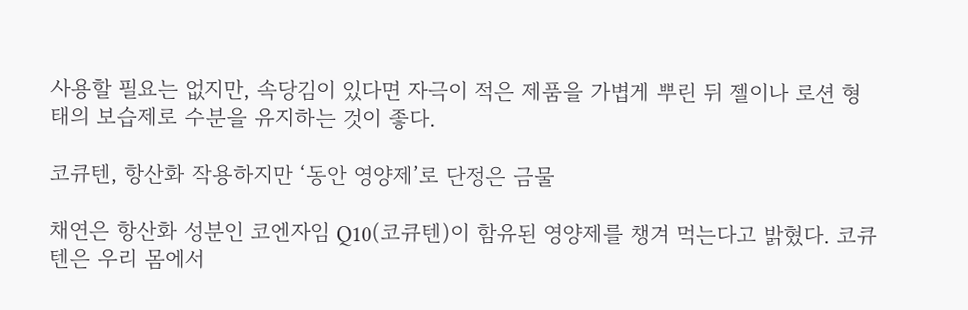사용할 필요는 없지만, 속당김이 있다면 자극이 적은 제품을 가볍게 뿌린 뒤 젤이나 로션 형태의 보습제로 수분을 유지하는 것이 좋다.

코큐텐, 항산화 작용하지만 ‘동안 영양제’로 단정은 금물

채연은 항산화 성분인 코엔자임 Q10(코큐텐)이 함유된 영양제를 챙겨 먹는다고 밝혔다. 코큐텐은 우리 몸에서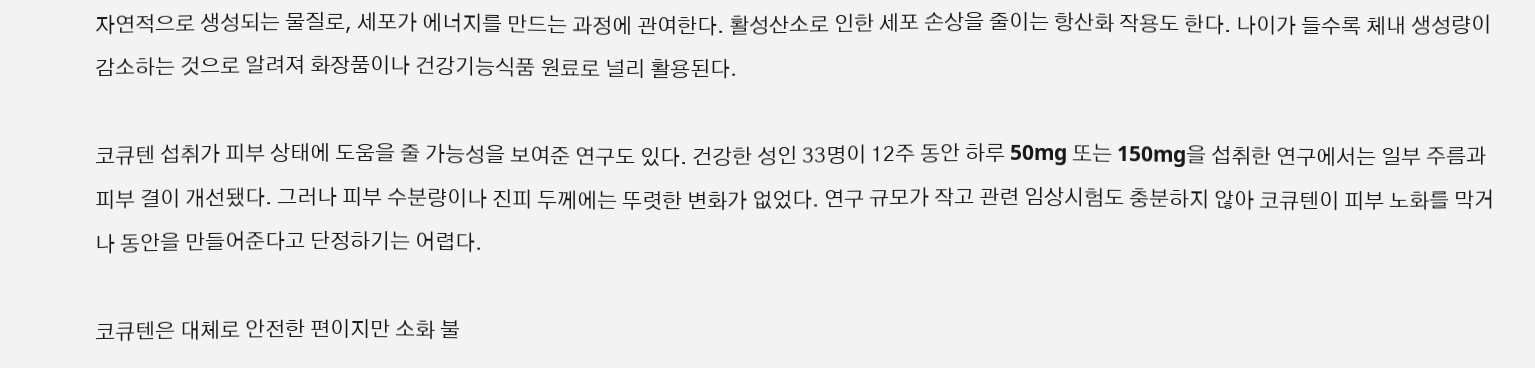자연적으로 생성되는 물질로, 세포가 에너지를 만드는 과정에 관여한다. 활성산소로 인한 세포 손상을 줄이는 항산화 작용도 한다. 나이가 들수록 체내 생성량이 감소하는 것으로 알려져 화장품이나 건강기능식품 원료로 널리 활용된다.

코큐텐 섭취가 피부 상태에 도움을 줄 가능성을 보여준 연구도 있다. 건강한 성인 33명이 12주 동안 하루 50mg 또는 150mg을 섭취한 연구에서는 일부 주름과 피부 결이 개선됐다. 그러나 피부 수분량이나 진피 두께에는 뚜렷한 변화가 없었다. 연구 규모가 작고 관련 임상시험도 충분하지 않아 코큐텐이 피부 노화를 막거나 동안을 만들어준다고 단정하기는 어렵다.

코큐텐은 대체로 안전한 편이지만 소화 불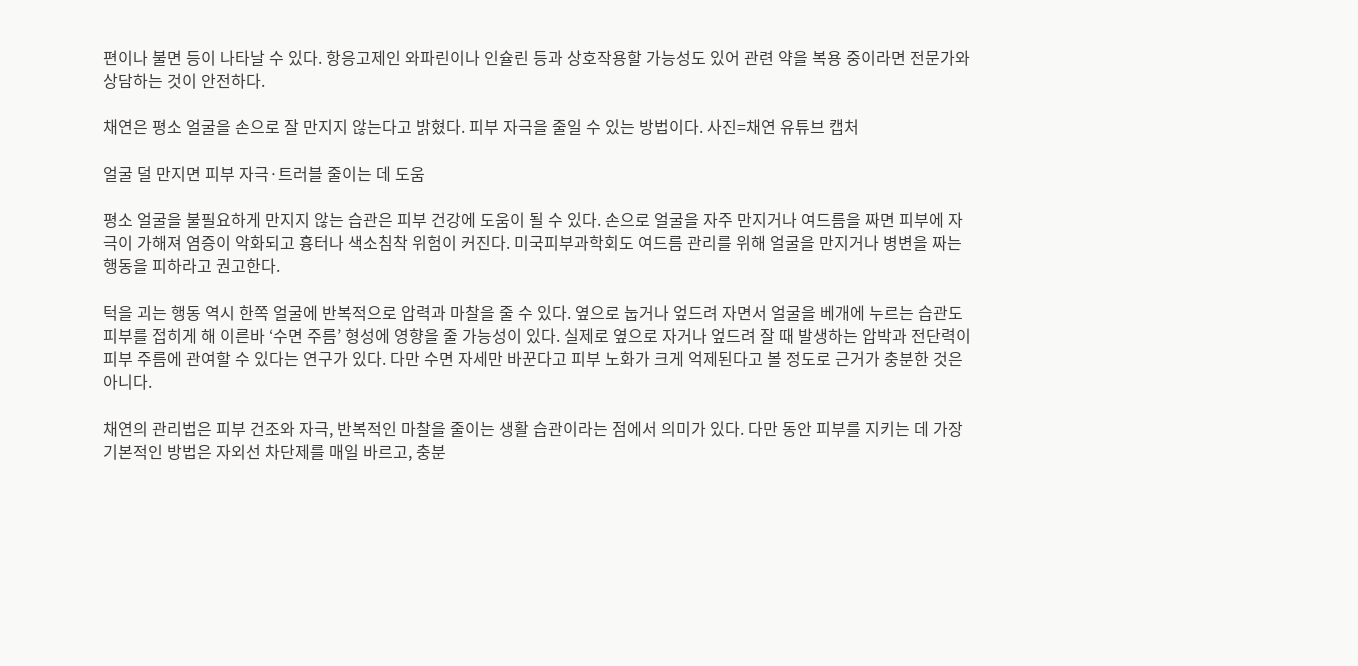편이나 불면 등이 나타날 수 있다. 항응고제인 와파린이나 인슐린 등과 상호작용할 가능성도 있어 관련 약을 복용 중이라면 전문가와 상담하는 것이 안전하다.

채연은 평소 얼굴을 손으로 잘 만지지 않는다고 밝혔다. 피부 자극을 줄일 수 있는 방법이다. 사진=채연 유튜브 캡처

얼굴 덜 만지면 피부 자극·트러블 줄이는 데 도움

평소 얼굴을 불필요하게 만지지 않는 습관은 피부 건강에 도움이 될 수 있다. 손으로 얼굴을 자주 만지거나 여드름을 짜면 피부에 자극이 가해져 염증이 악화되고 흉터나 색소침착 위험이 커진다. 미국피부과학회도 여드름 관리를 위해 얼굴을 만지거나 병변을 짜는 행동을 피하라고 권고한다.

턱을 괴는 행동 역시 한쪽 얼굴에 반복적으로 압력과 마찰을 줄 수 있다. 옆으로 눕거나 엎드려 자면서 얼굴을 베개에 누르는 습관도 피부를 접히게 해 이른바 ‘수면 주름’ 형성에 영향을 줄 가능성이 있다. 실제로 옆으로 자거나 엎드려 잘 때 발생하는 압박과 전단력이 피부 주름에 관여할 수 있다는 연구가 있다. 다만 수면 자세만 바꾼다고 피부 노화가 크게 억제된다고 볼 정도로 근거가 충분한 것은 아니다.

채연의 관리법은 피부 건조와 자극, 반복적인 마찰을 줄이는 생활 습관이라는 점에서 의미가 있다. 다만 동안 피부를 지키는 데 가장 기본적인 방법은 자외선 차단제를 매일 바르고, 충분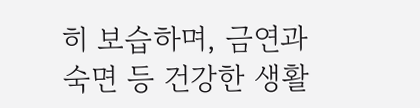히 보습하며, 금연과 숙면 등 건강한 생활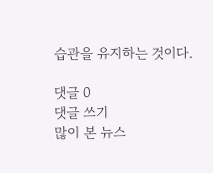습관을 유지하는 것이다.

댓글 0
댓글 쓰기
많이 본 뉴스